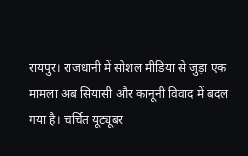रायपुर। राजधानी में सोशल मीडिया से जुड़ा एक मामला अब सियासी और कानूनी विवाद में बदल गया है। चर्चित यूट्यूबर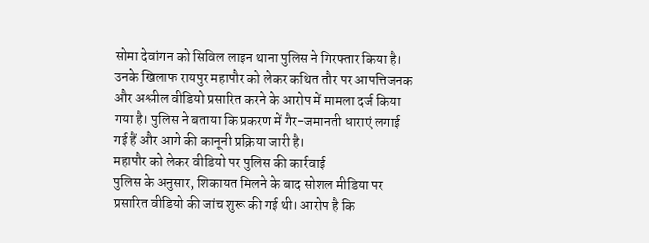सोमा देवांगन को सिविल लाइन थाना पुलिस ने गिरफ्तार किया है। उनके खिलाफ रायपुर महापौर को लेकर कथित तौर पर आपत्तिजनक और अश्लील वीडियो प्रसारित करने के आरोप में मामला दर्ज किया गया है। पुलिस ने बताया कि प्रकरण में गैर-जमानती धाराएं लगाई गई हैं और आगे की कानूनी प्रक्रिया जारी है।
महापौर को लेकर वीडियो पर पुलिस की कार्रवाई
पुलिस के अनुसार, शिकायत मिलने के बाद सोशल मीडिया पर प्रसारित वीडियो की जांच शुरू की गई थी। आरोप है कि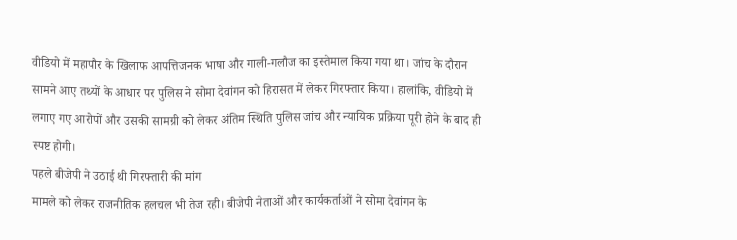वीडियो में महापौर के खिलाफ आपत्तिजनक भाषा और गाली-गलौज का इस्तेमाल किया गया था। जांच के दौरान सामने आए तथ्यों के आधार पर पुलिस ने सोमा देवांगन को हिरासत में लेकर गिरफ्तार किया। हालांकि, वीडियो में लगाए गए आरोपों और उसकी सामग्री को लेकर अंतिम स्थिति पुलिस जांच और न्यायिक प्रक्रिया पूरी होने के बाद ही स्पष्ट होगी।
पहले बीजेपी ने उठाई थी गिरफ्तारी की मांग
मामले को लेकर राजनीतिक हलचल भी तेज रही। बीजेपी नेताओं और कार्यकर्ताओं ने सोमा देवांगन के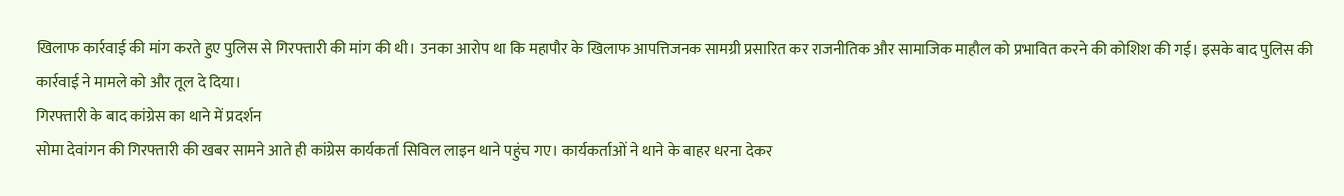खिलाफ कार्रवाई की मांग करते हुए पुलिस से गिरफ्तारी की मांग की थी। उनका आरोप था कि महापौर के खिलाफ आपत्तिजनक सामग्री प्रसारित कर राजनीतिक और सामाजिक माहौल को प्रभावित करने की कोशिश की गई। इसके बाद पुलिस की कार्रवाई ने मामले को और तूल दे दिया।
गिरफ्तारी के बाद कांग्रेस का थाने में प्रदर्शन
सोमा देवांगन की गिरफ्तारी की खबर सामने आते ही कांग्रेस कार्यकर्ता सिविल लाइन थाने पहुंच गए। कार्यकर्ताओं ने थाने के बाहर धरना देकर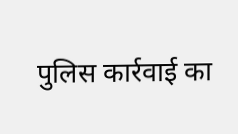पुलिस कार्रवाई का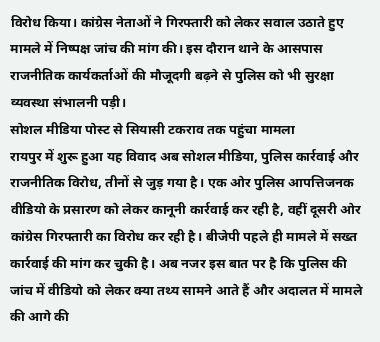विरोध किया। कांग्रेस नेताओं ने गिरफ्तारी को लेकर सवाल उठाते हुए मामले में निष्पक्ष जांच की मांग की। इस दौरान थाने के आसपास राजनीतिक कार्यकर्ताओं की मौजूदगी बढ़ने से पुलिस को भी सुरक्षा व्यवस्था संभालनी पड़ी।
सोशल मीडिया पोस्ट से सियासी टकराव तक पहुंचा मामला
रायपुर में शुरू हुआ यह विवाद अब सोशल मीडिया, पुलिस कार्रवाई और राजनीतिक विरोध, तीनों से जुड़ गया है। एक ओर पुलिस आपत्तिजनक वीडियो के प्रसारण को लेकर कानूनी कार्रवाई कर रही है, वहीं दूसरी ओर कांग्रेस गिरफ्तारी का विरोध कर रही है। बीजेपी पहले ही मामले में सख्त कार्रवाई की मांग कर चुकी है। अब नजर इस बात पर है कि पुलिस की जांच में वीडियो को लेकर क्या तथ्य सामने आते हैं और अदालत में मामले की आगे की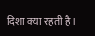दिशा क्या रहती है।